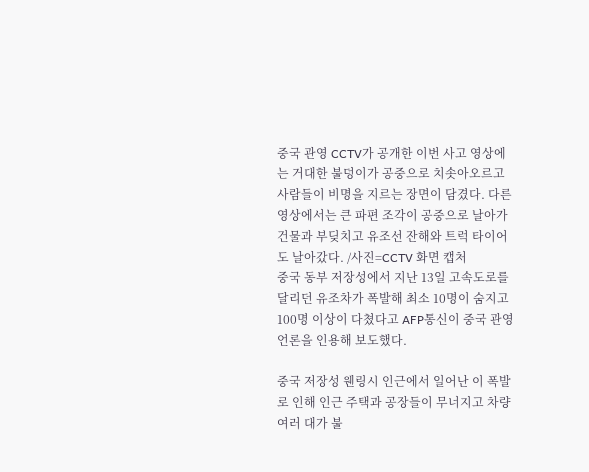중국 관영 CCTV가 공개한 이번 사고 영상에는 거대한 불덩이가 공중으로 치솟아오르고 사람들이 비명을 지르는 장면이 담겼다. 다른 영상에서는 큰 파편 조각이 공중으로 날아가 건물과 부딪치고 유조선 잔해와 트럭 타이어도 날아갔다. /사진=CCTV 화면 캡처
중국 동부 저장성에서 지난 13일 고속도로를 달리던 유조차가 폭발해 최소 10명이 숨지고 100명 이상이 다쳤다고 AFP통신이 중국 관영 언론을 인용해 보도했다.

중국 저장성 웬링시 인근에서 일어난 이 폭발로 인해 인근 주택과 공장들이 무너지고 차량 여러 대가 불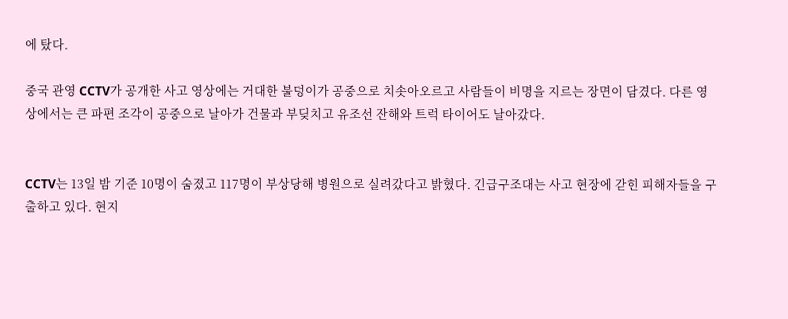에 탔다.

중국 관영 CCTV가 공개한 사고 영상에는 거대한 불덩이가 공중으로 치솟아오르고 사람들이 비명을 지르는 장면이 담겼다. 다른 영상에서는 큰 파편 조각이 공중으로 날아가 건물과 부딪치고 유조선 잔해와 트럭 타이어도 날아갔다.


CCTV는 13일 밤 기준 10명이 숨졌고 117명이 부상당해 병원으로 실려갔다고 밝혔다. 긴급구조대는 사고 현장에 갇힌 피해자들을 구출하고 있다. 현지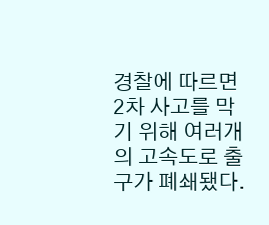경찰에 따르면 2차 사고를 막기 위해 여러개의 고속도로 출구가 폐쇄됐다.